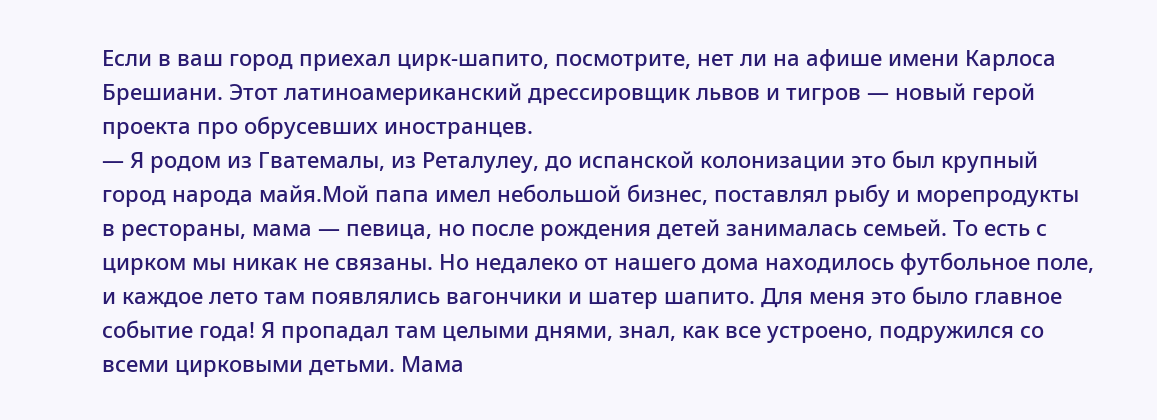Если в ваш город приехал цирк-шапито, посмотрите, нет ли на афише имени Карлоса Брешиани. Этот латиноамериканский дрессировщик львов и тигров — новый герой проекта про обрусевших иностранцев.
— Я родом из Гватемалы, из Реталулеу, до испанской колонизации это был крупный город народа майя.Мой папа имел небольшой бизнес, поставлял рыбу и морепродукты в рестораны, мама — певица, но после рождения детей занималась семьей. То есть с цирком мы никак не связаны. Но недалеко от нашего дома находилось футбольное поле, и каждое лето там появлялись вагончики и шатер шапито. Для меня это было главное событие года! Я пропадал там целыми днями, знал, как все устроено, подружился со всеми цирковыми детьми. Мама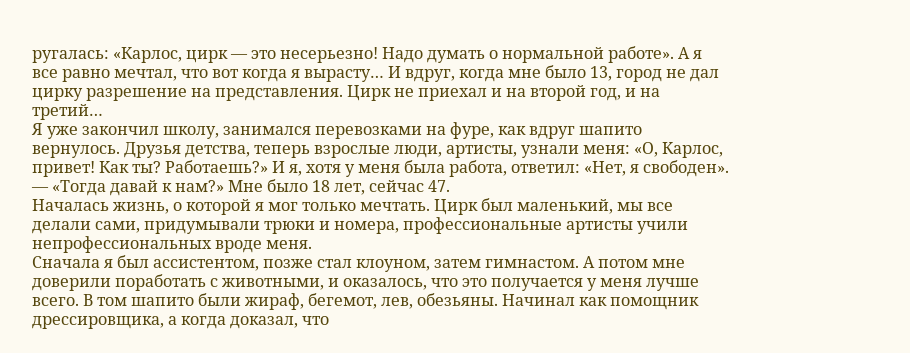ругалась: «Карлос, цирк — это несерьезно! Надо думать о нормальной работе». А я все равно мечтал, что вот когда я вырасту… И вдруг, когда мне было 13, город не дал цирку разрешение на представления. Цирк не приехал и на второй год, и на третий…
Я уже закончил школу, занимался перевозками на фуре, как вдруг шапито вернулось. Друзья детства, теперь взрослые люди, артисты, узнали меня: «О, Карлос, привет! Как ты? Работаешь?» И я, хотя у меня была работа, ответил: «Нет, я свободен». — «Тогда давай к нам?» Мне было 18 лет, сейчас 47.
Началась жизнь, о которой я мог только мечтать. Цирк был маленький, мы все делали сами, придумывали трюки и номера, профессиональные артисты учили непрофессиональных вроде меня.
Сначала я был ассистентом, позже стал клоуном, затем гимнастом. А потом мне доверили поработать с животными, и оказалось, что это получается у меня лучше всего. В том шапито были жираф, бегемот, лев, обезьяны. Начинал как помощник дрессировщика, а когда доказал, что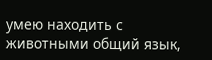умею находить с животными общий язык,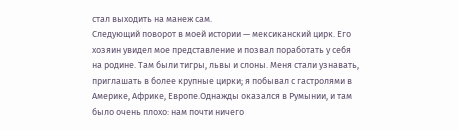стал выходить на манеж сам.
Следующий поворот в моей истории — мексиканский цирк. Его хозяин увидел мое представление и позвал поработать у себя на родине. Там были тигры, львы и слоны. Меня стали узнавать, приглашать в более крупные цирки; я побывал с гастролями в Америке, Африке, Европе.Однажды оказался в Румынии, и там было очень плохо: нам почти ничего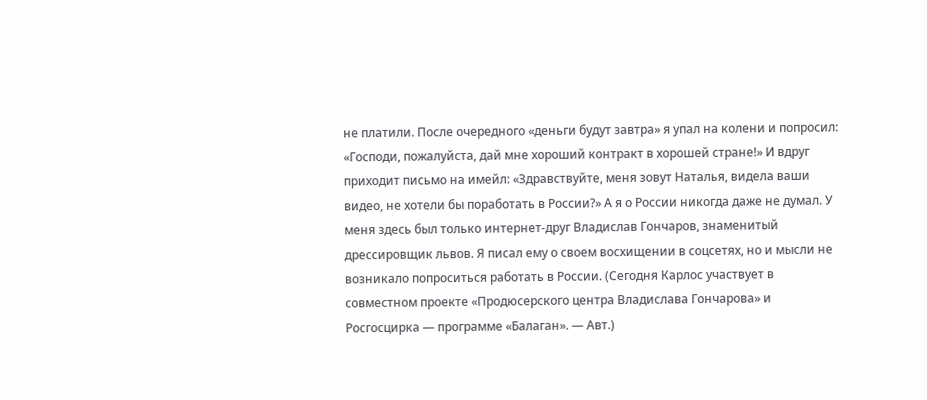не платили. После очередного «деньги будут завтра» я упал на колени и попросил: «Господи, пожалуйста, дай мне хороший контракт в хорошей стране!» И вдруг приходит письмо на имейл: «Здравствуйте, меня зовут Наталья, видела ваши видео, не хотели бы поработать в России?» А я о России никогда даже не думал. У меня здесь был только интернет-друг Владислав Гончаров, знаменитый дрессировщик львов. Я писал ему о своем восхищении в соцсетях, но и мысли не возникало попроситься работать в России. (Сегодня Карлос участвует в совместном проекте «Продюсерского центра Владислава Гончарова» и Росгосцирка — программе «Балаган». — Авт.)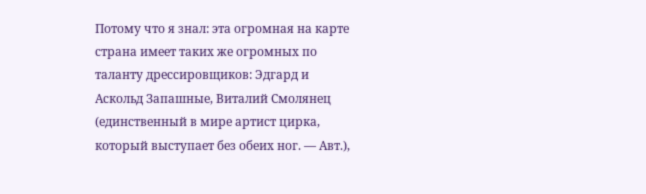Потому что я знал: эта огромная на карте страна имеет таких же огромных по таланту дрессировщиков: Эдгард и Аскольд Запашные, Виталий Смолянец (единственный в мире артист цирка, который выступает без обеих ног. — Авт.),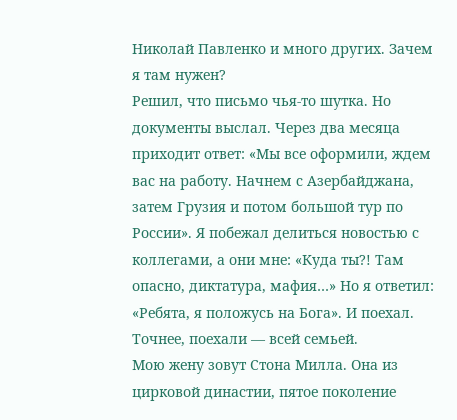Николай Павленко и много других. Зачем я там нужен?
Решил, что письмо чья-то шутка. Но документы выслал. Через два месяца приходит ответ: «Мы все оформили, ждем вас на работу. Начнем с Азербайджана, затем Грузия и потом большой тур по России». Я побежал делиться новостью с коллегами, а они мне: «Куда ты?! Там опасно, диктатура, мафия…» Но я ответил: «Ребята, я положусь на Бога». И поехал.
Точнее, поехали — всей семьей.
Мою жену зовут Стона Милла. Она из цирковой династии, пятое поколение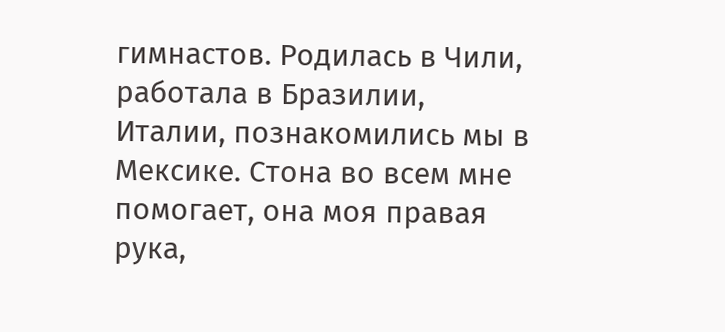гимнастов. Родилась в Чили, работала в Бразилии, Италии, познакомились мы в Мексике. Стона во всем мне помогает, она моя правая рука,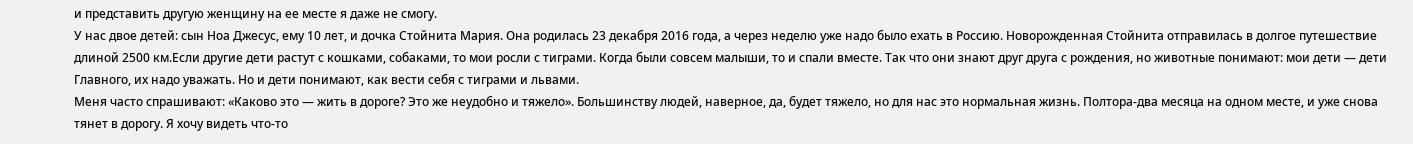и представить другую женщину на ее месте я даже не смогу.
У нас двое детей: сын Ноа Джесус, ему 10 лет, и дочка Стойнита Мария. Она родилась 23 декабря 2016 года, а через неделю уже надо было ехать в Россию. Новорожденная Стойнита отправилась в долгое путешествие длиной 2500 км.Если другие дети растут с кошками, собаками, то мои росли с тиграми. Когда были совсем малыши, то и спали вместе. Так что они знают друг друга с рождения, но животные понимают: мои дети — дети Главного, их надо уважать. Но и дети понимают, как вести себя с тиграми и львами.
Меня часто спрашивают: «Каково это — жить в дороге? Это же неудобно и тяжело». Большинству людей, наверное, да, будет тяжело, но для нас это нормальная жизнь. Полтора-два месяца на одном месте, и уже снова тянет в дорогу. Я хочу видеть что-то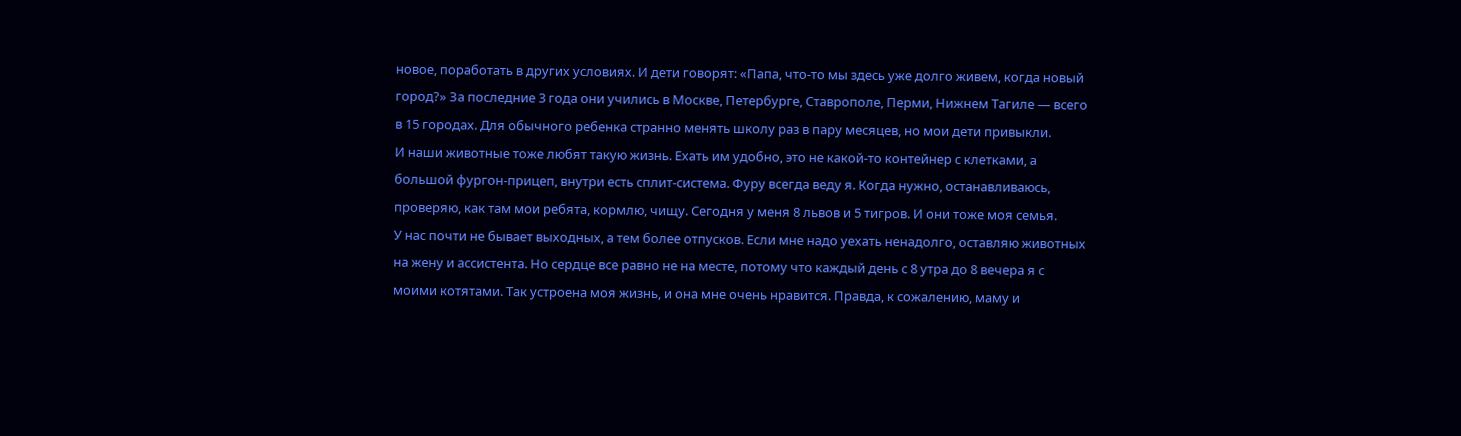новое, поработать в других условиях. И дети говорят: «Папа, что-то мы здесь уже долго живем, когда новый город?» За последние 3 года они учились в Москве, Петербурге, Ставрополе, Перми, Нижнем Тагиле — всего в 15 городах. Для обычного ребенка странно менять школу раз в пару месяцев, но мои дети привыкли.
И наши животные тоже любят такую жизнь. Ехать им удобно, это не какой-то контейнер с клетками, а большой фургон-прицеп, внутри есть сплит-система. Фуру всегда веду я. Когда нужно, останавливаюсь, проверяю, как там мои ребята, кормлю, чищу. Сегодня у меня 8 львов и 5 тигров. И они тоже моя семья.
У нас почти не бывает выходных, а тем более отпусков. Если мне надо уехать ненадолго, оставляю животных на жену и ассистента. Но сердце все равно не на месте, потому что каждый день с 8 утра до 8 вечера я с моими котятами. Так устроена моя жизнь, и она мне очень нравится. Правда, к сожалению, маму и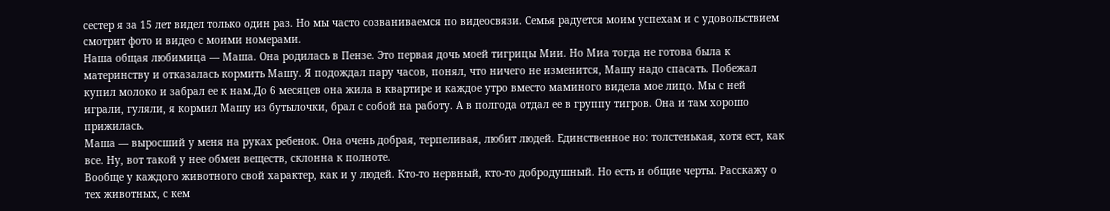сестер я за 15 лет видел только один раз. Но мы часто созваниваемся по видеосвязи. Семья радуется моим успехам и с удовольствием смотрит фото и видео с моими номерами.
Наша общая любимица — Маша. Она родилась в Пензе. Это первая дочь моей тигрицы Мии. Но Миа тогда не готова была к материнству и отказалась кормить Машу. Я подождал пару часов, понял, что ничего не изменится, Машу надо спасать. Побежал купил молоко и забрал ее к нам.До 6 месяцев она жила в квартире и каждое утро вместо маминого видела мое лицо. Мы с ней играли, гуляли, я кормил Машу из бутылочки, брал с собой на работу. А в полгода отдал ее в группу тигров. Она и там хорошо прижилась.
Маша — выросший у меня на руках ребенок. Она очень добрая, терпеливая, любит людей. Единственное но: толстенькая, хотя ест, как все. Ну, вот такой у нее обмен веществ, склонна к полноте.
Вообще у каждого животного свой характер, как и у людей. Кто-то нервный, кто-то добродушный. Но есть и общие черты. Расскажу о тех животных, с кем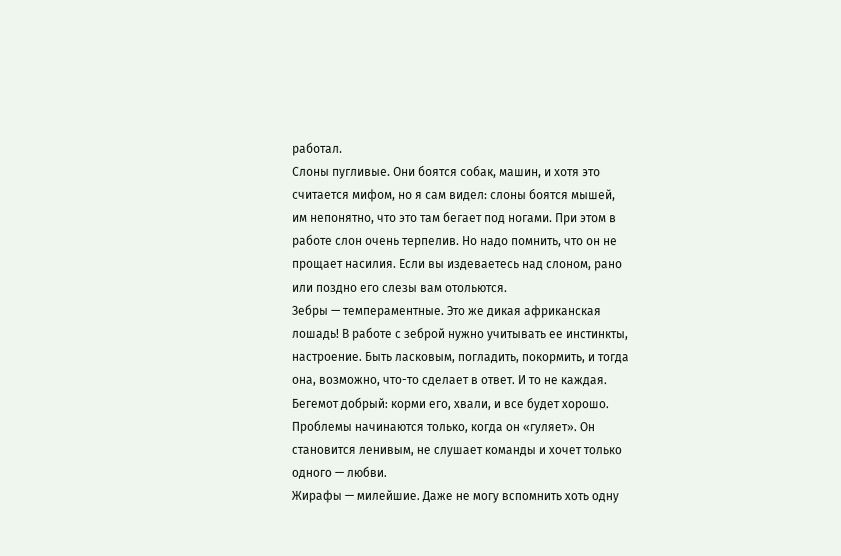работал.
Слоны пугливые. Они боятся собак, машин, и хотя это считается мифом, но я сам видел: слоны боятся мышей, им непонятно, что это там бегает под ногами. При этом в работе слон очень терпелив. Но надо помнить, что он не прощает насилия. Если вы издеваетесь над слоном, рано или поздно его слезы вам отольются.
Зебры — темпераментные. Это же дикая африканская лошадь! В работе с зеброй нужно учитывать ее инстинкты, настроение. Быть ласковым, погладить, покормить, и тогда она, возможно, что-то сделает в ответ. И то не каждая.
Бегемот добрый: корми его, хвали, и все будет хорошо. Проблемы начинаются только, когда он «гуляет». Он становится ленивым, не слушает команды и хочет только одного — любви.
Жирафы — милейшие. Даже не могу вспомнить хоть одну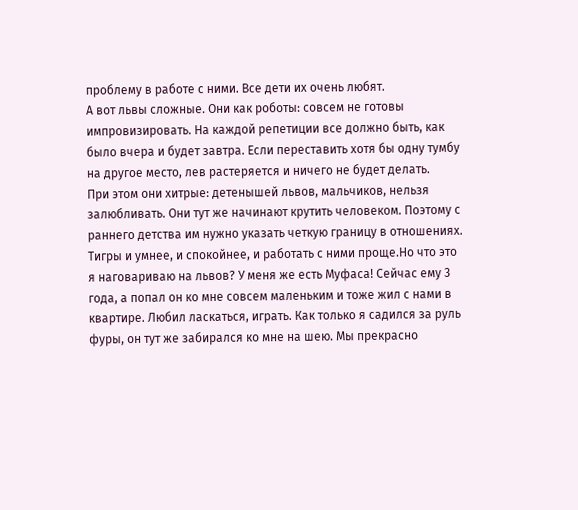проблему в работе с ними. Все дети их очень любят.
А вот львы сложные. Они как роботы: совсем не готовы импровизировать. На каждой репетиции все должно быть, как было вчера и будет завтра. Если переставить хотя бы одну тумбу на другое место, лев растеряется и ничего не будет делать.
При этом они хитрые: детенышей львов, мальчиков, нельзя залюбливать. Они тут же начинают крутить человеком. Поэтому с раннего детства им нужно указать четкую границу в отношениях. Тигры и умнее, и спокойнее, и работать с ними проще.Но что это я наговариваю на львов? У меня же есть Муфаса! Сейчас ему 3 года, а попал он ко мне совсем маленьким и тоже жил с нами в квартире. Любил ласкаться, играть. Как только я садился за руль фуры, он тут же забирался ко мне на шею. Мы прекрасно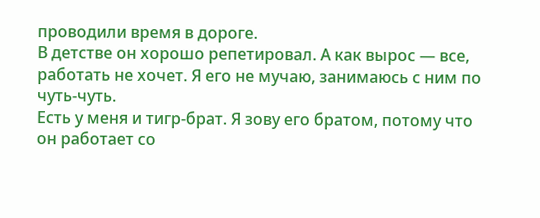проводили время в дороге.
В детстве он хорошо репетировал. А как вырос — все, работать не хочет. Я его не мучаю, занимаюсь с ним по чуть-чуть.
Есть у меня и тигр-брат. Я зову его братом, потому что он работает со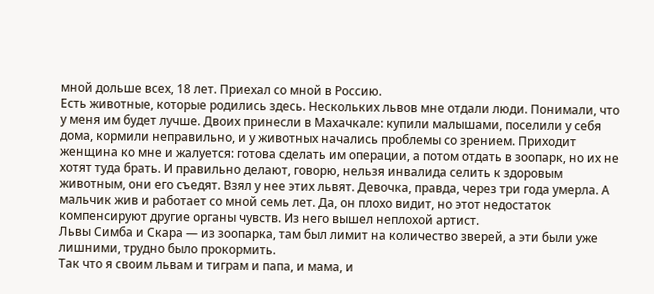мной дольше всех, 18 лет. Приехал со мной в Россию.
Есть животные, которые родились здесь. Нескольких львов мне отдали люди. Понимали, что у меня им будет лучше. Двоих принесли в Махачкале: купили малышами, поселили у себя дома, кормили неправильно, и у животных начались проблемы со зрением. Приходит женщина ко мне и жалуется: готова сделать им операции, а потом отдать в зоопарк, но их не хотят туда брать. И правильно делают, говорю, нельзя инвалида селить к здоровым животным, они его съедят. Взял у нее этих львят. Девочка, правда, через три года умерла. А мальчик жив и работает со мной семь лет. Да, он плохо видит, но этот недостаток компенсируют другие органы чувств. Из него вышел неплохой артист.
Львы Симба и Скара — из зоопарка, там был лимит на количество зверей, а эти были уже лишними, трудно было прокормить.
Так что я своим львам и тиграм и папа, и мама, и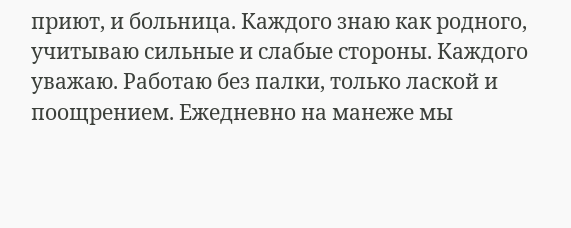приют, и больница. Каждого знаю как родного, учитываю сильные и слабые стороны. Каждого уважаю. Работаю без палки, только лаской и поощрением. Ежедневно на манеже мы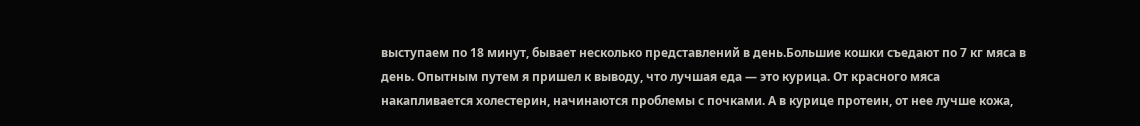выступаем по 18 минут, бывает несколько представлений в день.Большие кошки съедают по 7 кг мяса в день. Опытным путем я пришел к выводу, что лучшая еда — это курица. От красного мяса накапливается холестерин, начинаются проблемы с почками. А в курице протеин, от нее лучше кожа,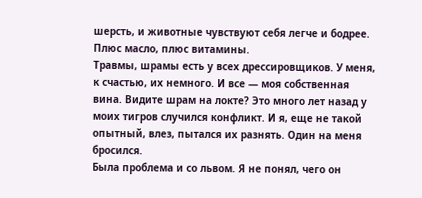шерсть, и животные чувствуют себя легче и бодрее. Плюс масло, плюс витамины.
Травмы, шрамы есть у всех дрессировщиков. У меня, к счастью, их немного. И все — моя собственная вина. Видите шрам на локте? Это много лет назад у моих тигров случился конфликт. И я, еще не такой опытный, влез, пытался их разнять. Один на меня бросился.
Была проблема и со львом. Я не понял, чего он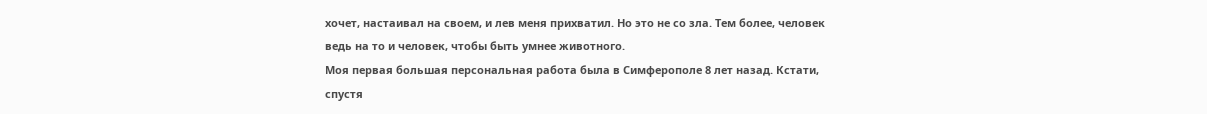хочет, настаивал на своем, и лев меня прихватил. Но это не со зла. Тем более, человек ведь на то и человек, чтобы быть умнее животного.
Моя первая большая персональная работа была в Симферополе 8 лет назад. Кстати, спустя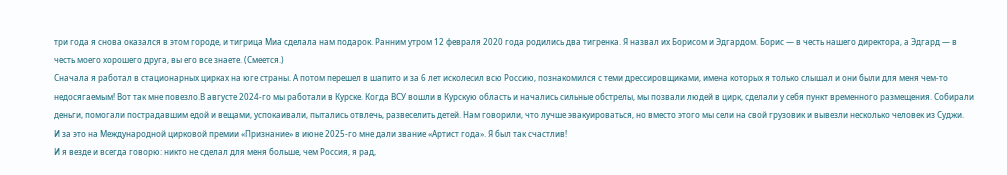три года я снова оказался в этом городе, и тигрица Миа сделала нам подарок. Ранним утром 12 февраля 2020 года родились два тигренка. Я назвал их Борисом и Эдгардом. Борис — в честь нашего директора, а Эдгард — в честь моего хорошего друга, вы его все знаете. (Смеется.)
Сначала я работал в стационарных цирках на юге страны. А потом перешел в шапито и за 6 лет исколесил всю Россию, познакомился с теми дрессировщиками, имена которых я только слышал и они были для меня чем-то недосягаемым! Вот так мне повезло.В августе 2024-го мы работали в Курске. Когда ВСУ вошли в Курскую область и начались сильные обстрелы, мы позвали людей в цирк, сделали у себя пункт временного размещения. Собирали деньги, помогали пострадавшим едой и вещами, успокаивали, пытались отвлечь, развеселить детей. Нам говорили, что лучше эвакуироваться, но вместо этого мы сели на свой грузовик и вывезли несколько человек из Суджи.
И за это на Международной цирковой премии «Признание» в июне 2025-го мне дали звание «Артист года». Я был так счастлив!
И я везде и всегда говорю: никто не сделал для меня больше, чем Россия, я рад,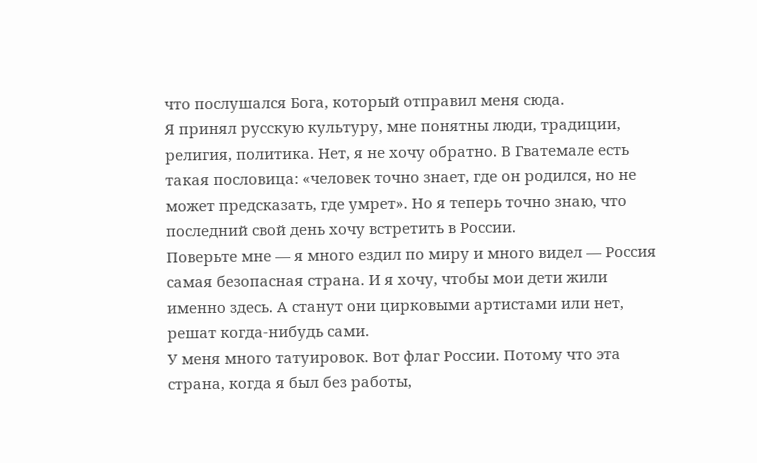что послушался Бога, который отправил меня сюда.
Я принял русскую культуру, мне понятны люди, традиции, религия, политика. Нет, я не хочу обратно. В Гватемале есть такая пословица: «человек точно знает, где он родился, но не может предсказать, где умрет». Но я теперь точно знаю, что последний свой день хочу встретить в России.
Поверьте мне — я много ездил по миру и много видел — Россия самая безопасная страна. И я хочу, чтобы мои дети жили именно здесь. А станут они цирковыми артистами или нет, решат когда-нибудь сами.
У меня много татуировок. Вот флаг России. Потому что эта страна, когда я был без работы,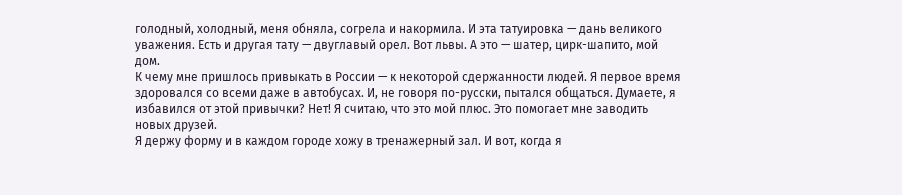голодный, холодный, меня обняла, согрела и накормила. И эта татуировка — дань великого уважения. Есть и другая тату — двуглавый орел. Вот львы. А это — шатер, цирк-шапито, мой дом.
К чему мне пришлось привыкать в России — к некоторой сдержанности людей. Я первое время здоровался со всеми даже в автобусах. И, не говоря по-русски, пытался общаться. Думаете, я избавился от этой привычки? Нет! Я считаю, что это мой плюс. Это помогает мне заводить новых друзей.
Я держу форму и в каждом городе хожу в тренажерный зал. И вот, когда я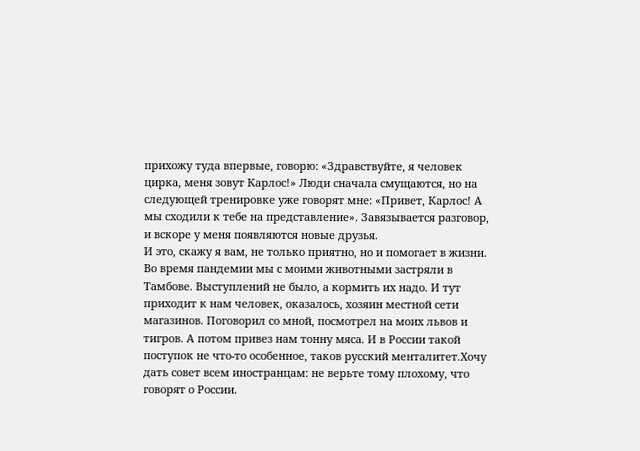прихожу туда впервые, говорю: «Здравствуйте, я человек цирка, меня зовут Карлос!» Люди сначала смущаются, но на следующей тренировке уже говорят мне: «Привет, Карлос! А мы сходили к тебе на представление». Завязывается разговор, и вскоре у меня появляются новые друзья.
И это, скажу я вам, не только приятно, но и помогает в жизни. Во время пандемии мы с моими животными застряли в Тамбове. Выступлений не было, а кормить их надо. И тут приходит к нам человек, оказалось, хозяин местной сети магазинов. Поговорил со мной, посмотрел на моих львов и тигров. А потом привез нам тонну мяса. И в России такой поступок не что-то особенное, таков русский менталитет.Хочу дать совет всем иностранцам: не верьте тому плохому, что говорят о России.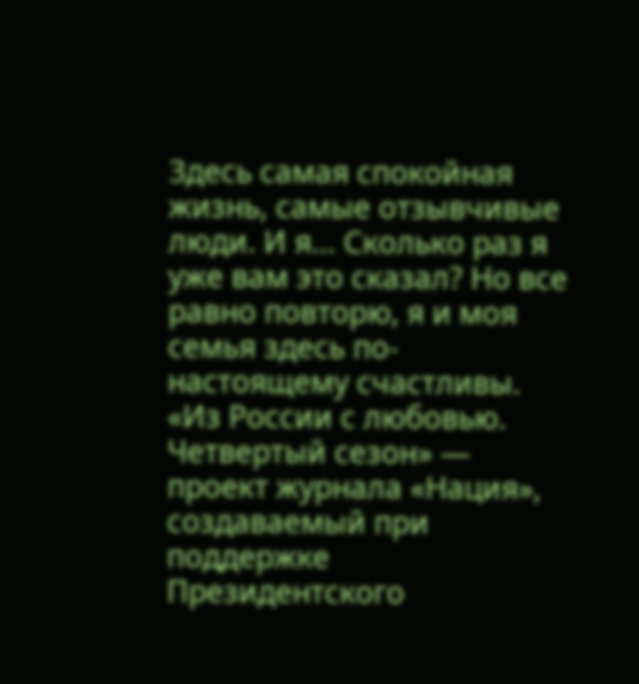Здесь самая спокойная жизнь, самые отзывчивые люди. И я... Сколько раз я уже вам это сказал? Но все равно повторю, я и моя семья здесь по-настоящему счастливы.
«Из России с любовью. Четвертый сезон» — проект журнала «Нация», создаваемый при поддержке Президентского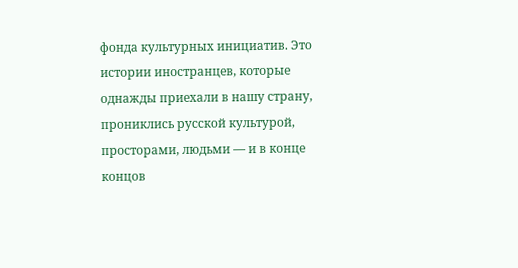фонда культурных инициатив. Это истории иностранцев, которые однажды приехали в нашу страну, прониклись русской культурой, просторами, людьми — и в конце концов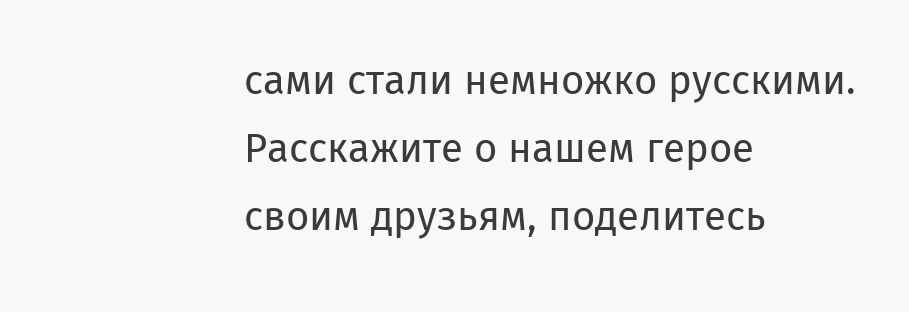сами стали немножко русскими.
Расскажите о нашем герое своим друзьям, поделитесь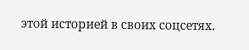этой историей в своих соцсетях.